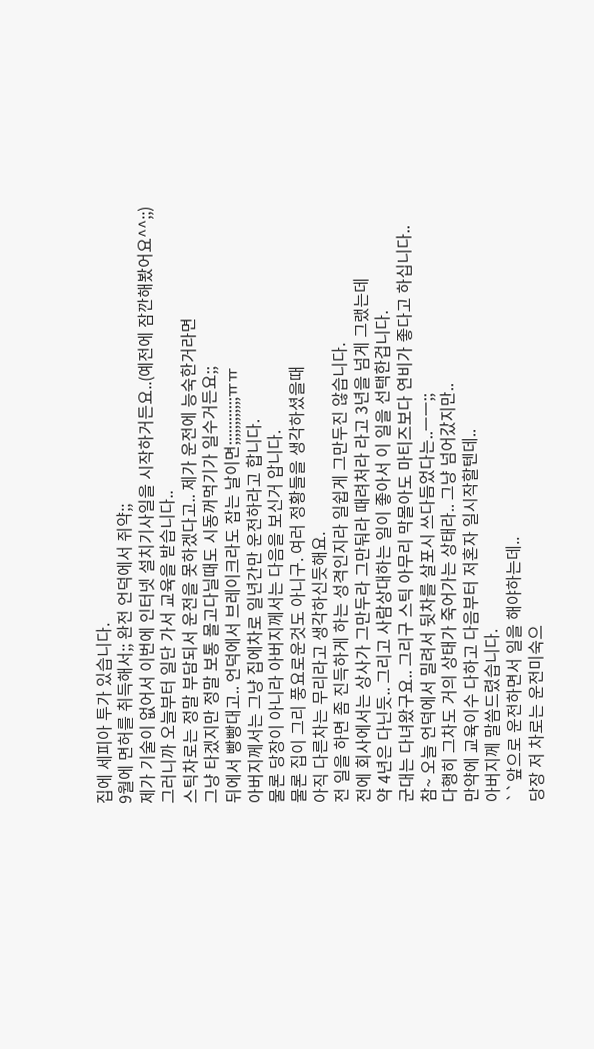집에 세피아 투가 있습니다.
9월에 면허를 취득해서;; 완전 언덕에서 쥐약;;
제가 기술이 없어서 이번에 인터넷 설치기사일을 시작하거든요..(예전에 잠깐해봤어요^^;;)
그러니까 오늘부터 일단 가서 교육을 받습니다..
스틱차로는 정말 부담되서 운전을 못하겠다고.. 제가 운전에 능숙한거라면
그냥 타겠지만 정말 보통 몰고다닐때도 시동꺼먹기가 일수거든요;;
뒤에서 빵빵대고.. 언덕에서 브레이크라도 잡는 날이면;;;;;;;;;;;;ㅠㅠ
아버지께서는 그냥 집에차로 일년간만 운전하라고 합니다.
물론 당장이 아니라 아버지께서는 다음을 보신거 압니다.
물론 집이 그리 풍요로운것도 아니구. 여러 정황들을 생각하셨을때
아직 다른차는 무리라고 생각하신듯해요.
전 일을 하면 좀 진득하게 하는 성격인지라 일쉽게 그만두진 않습니다.
전에 회사에서는 상사가 그만두라 그만둬라 때려처라 라고 3년을 넘게 그랬는데
약 4년은 다닌듯.. 그리고 사람상대하는 일이 좋아서 이 일을 선택한겁니다.
군대는 다녀왔구요.. 그리구 스틱 아무리 막몰아도 마티즈보다 연비가 좋다고 하십니다..
참~ 오늘 언덕에서 밀려서 뒷차를 살포시 쓰다듬었다는..ㅡㅡ;;
다행히 그차도 거의 상태가 죽어가는 상태라.. 그냥 넘어갔지만..
만약에 교육이수 다하고 다음부터 저혼자 일시작할텐데..
아버지께 말씀드렸습니다.
``앞으로 운전하면서 일을 해야하는데..
당장 저 차로는 운전미숙으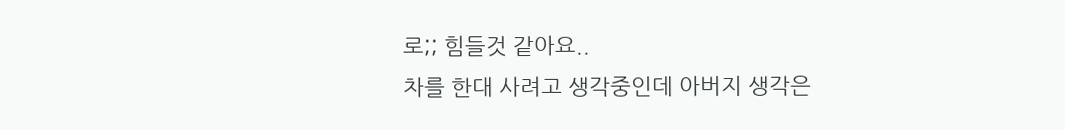로;; 힘들것 같아요..
차를 한대 사려고 생각중인데 아버지 생각은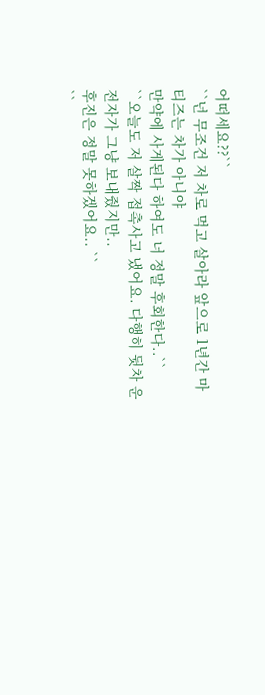어떠세요??``
``넌 무조건 저 차로 먹고 살아라 앞으로 1년간 마티즈는 차가 아니야
만약에 사게된다 하여도 너 정말 후회한다..``
``오늘도 저 살짝 접촉사고 냈어요. 다행히 뒷차 운전자가 그냥 보내줬지만..
후진은 정말 못하겠어요.. ``
``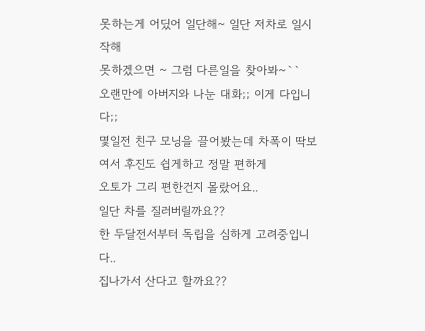못하는게 어딨어 일단해~ 일단 저차로 일시작해
못하겠으면 ~ 그럼 다른일을 찾아봐~``
오랜만에 아버지와 나눈 대화;; 이게 다입니다;;
몇일전 친구 모닝을 끌어봤는데 차폭이 딱보여서 후진도 쉽게하고 정말 편하게
오토가 그리 편한건지 몰랐어요..
일단 차를 질러버릴까요??
한 두달전서부터 독립을 심하게 고려중입니다..
집나가서 산다고 할까요??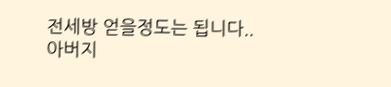전세방 얻을정도는 됩니다..
아버지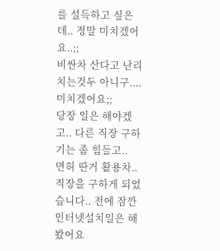를 설득하고 싶은데.. 정말 미치겠어요..;;
비싼차 산다고 난리 치는것두 아니구.... 미치겠어요;;
당장 일은 해야겠고.. 다른 직장 구하기는 좀 힘들고..
면허 딴거 활용차.. 직장을 구하게 되었습니다.. 전에 잠깐 인터넷설치일은 해봤어요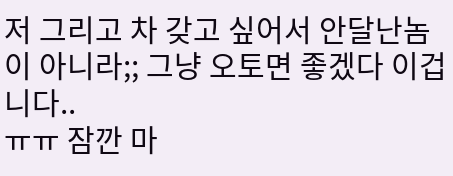저 그리고 차 갖고 싶어서 안달난놈이 아니라;; 그냥 오토면 좋겠다 이겁니다..
ㅠㅠ 잠깐 마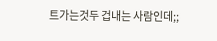트가는것두 겁내는 사람인데;;